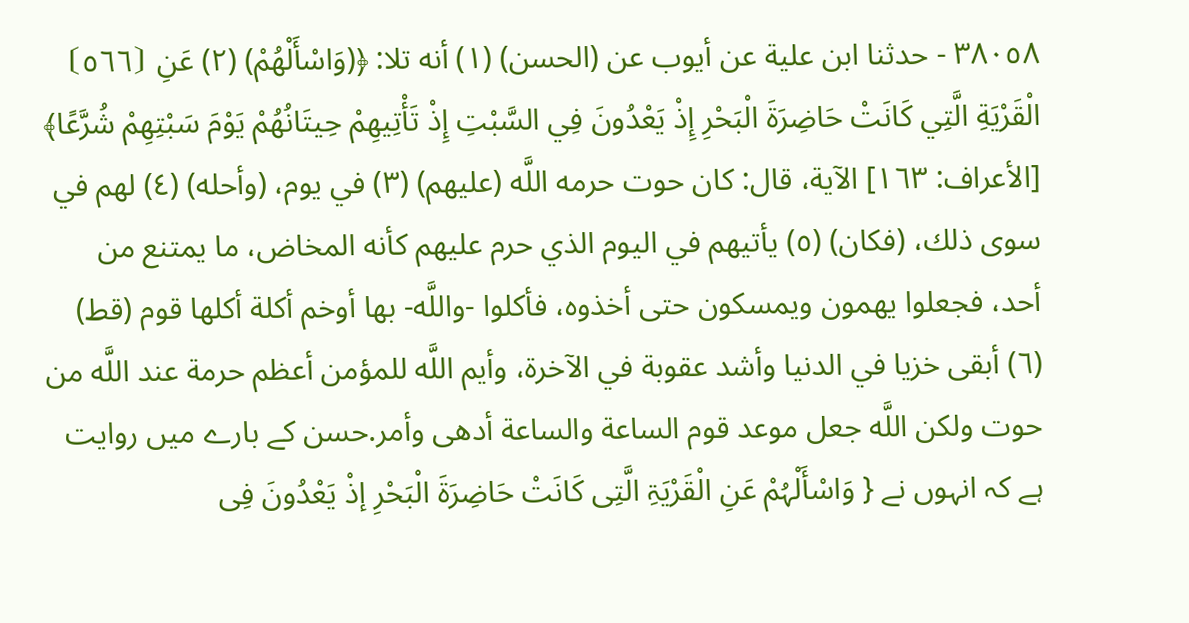٣٨٠٥٨ - حدثنا ابن علية عن أيوب عن (الحسن) (١) أنه تلا: ﴿(وَاسْأَلْهُمْ) (٢) عَنِ ⦗٥٦٦⦘ الْقَرْيَةِ الَّتِي كَانَتْ حَاضِرَةَ الْبَحْرِ إِذْ يَعْدُونَ فِي السَّبْتِ إِذْ تَأْتِيهِمْ حِيتَانُهُمْ يَوْمَ سَبْتِهِمْ شُرَّعًا﴾ [الأعراف: ١٦٣] الآية، قال: كان حوت حرمه اللَّه (عليهم) (٣) في يوم، (وأحله) (٤) لهم في سوى ذلك، (فكان) (٥) يأتيهم في اليوم الذي حرم عليهم كأنه المخاض، ما يمتنع من أحد، فجعلوا يهمون ويمسكون حتى أخذوه، فأكلوا -واللَّه- بها أوخم أكلة أكلها قوم (قط) (٦) أبقى خزيا في الدنيا وأشد عقوبة في الآخرة، وأيم اللَّه للمؤمن أعظم حرمة عند اللَّه من حوت ولكن اللَّه جعل موعد قوم الساعة والساعة أدهى وأمر.حسن کے بارے میں روایت ہے کہ انہوں نے { وَاسْأَلْہُمْ عَنِ الْقَرْیَۃِ الَّتِی کَانَتْ حَاضِرَۃَ الْبَحْرِ إذْ یَعْدُونَ فِی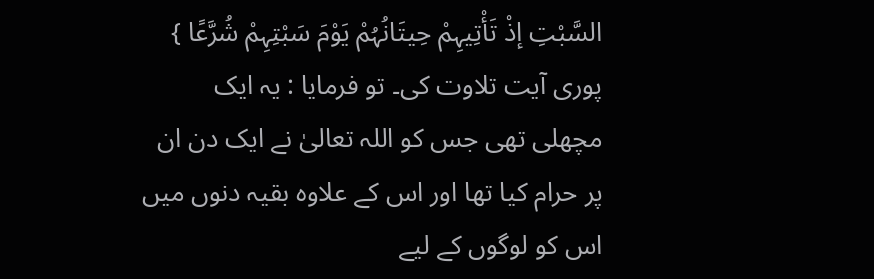السَّبْتِ إذْ تَأْتِیہِمْ حِیتَانُہُمْ یَوْمَ سَبْتِہِمْ شُرَّعًا } پوری آیت تلاوت کی۔ تو فرمایا : یہ ایک مچھلی تھی جس کو اللہ تعالیٰ نے ایک دن ان پر حرام کیا تھا اور اس کے علاوہ بقیہ دنوں میں اس کو لوگوں کے لیے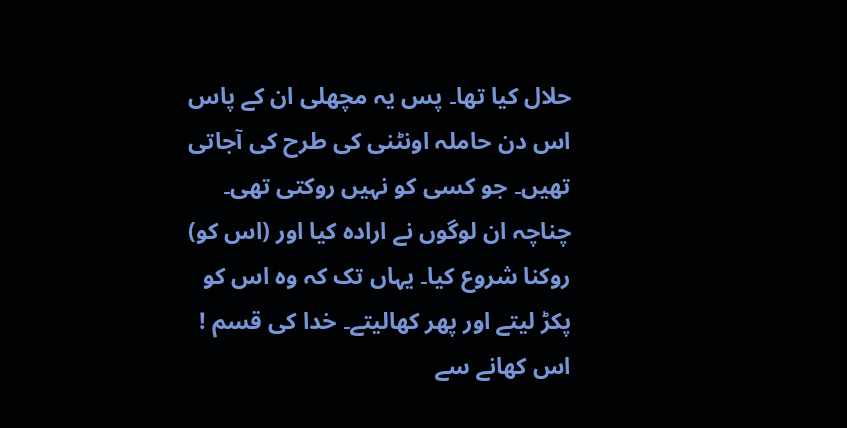حلال کیا تھا۔ پس یہ مچھلی ان کے پاس اس دن حاملہ اونٹنی کی طرح کی آجاتی تھیں۔ جو کسی کو نہیں روکتی تھی۔ چناچہ ان لوگوں نے ارادہ کیا اور (اس کو) روکنا شروع کیا۔ یہاں تک کہ وہ اس کو پکڑ لیتے اور پھر کھالیتے۔ خدا کی قسم ! اس کھانے سے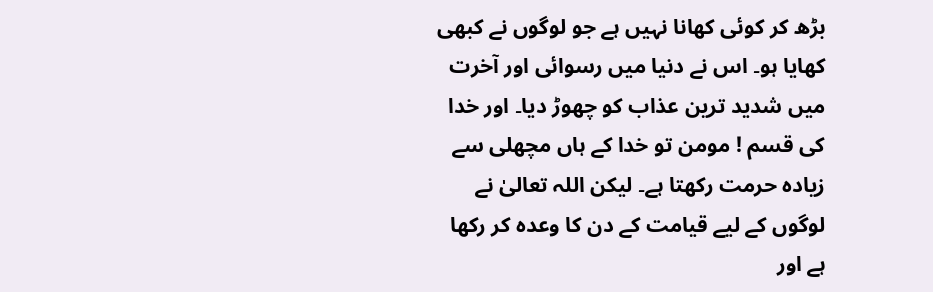بڑھ کر کوئی کھانا نہیں ہے جو لوگوں نے کبھی کھایا ہو۔ اس نے دنیا میں رسوائی اور آخرت میں شدید ترین عذاب کو چھوڑ دیا۔ اور خدا کی قسم ! مومن تو خدا کے ہاں مچھلی سے زیادہ حرمت رکھتا ہے۔ لیکن اللہ تعالیٰ نے لوگوں کے لیے قیامت کے دن کا وعدہ کر رکھا ہے اور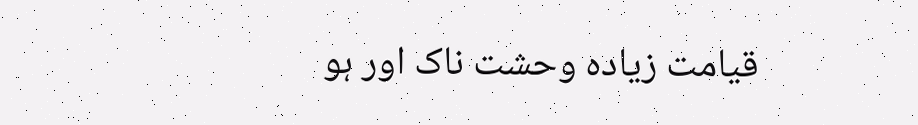قیامت زیادہ وحشت ناک اور ہو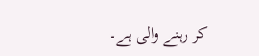کر رہنے والی ہے۔